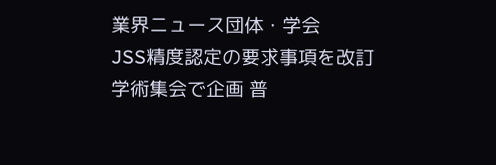業界ニュース団体・学会
JSS精度認定の要求事項を改訂
学術集会で企画 普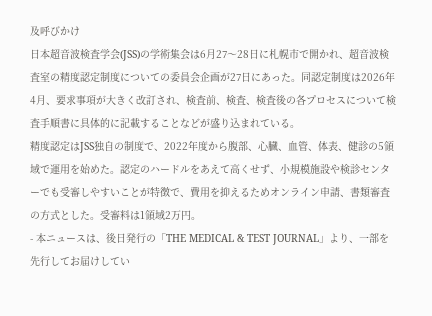及呼びかけ
日本超音波検査学会(JSS)の学術集会は6月27〜28日に札幌市で開かれ、超音波検査室の精度認定制度についての委員会企画が27日にあった。同認定制度は2026年4月、要求事項が大きく改訂され、検査前、検査、検査後の各プロセスについて検査手順書に具体的に記載することなどが盛り込まれている。
精度認定はJSS独自の制度で、2022年度から腹部、心臓、血管、体表、健診の5領域で運用を始めた。認定のハードルをあえて高くせず、小規模施設や検診センターでも受審しやすいことが特徴で、費用を抑えるためオンライン申請、書類審査の方式とした。受審料は1領域2万円。
- 本ニュースは、後日発行の「THE MEDICAL & TEST JOURNAL」より、一部を先行してお届けしてい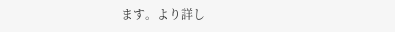ます。より詳し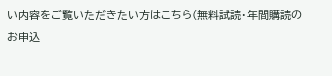い内容をご覧いただきたい方はこちら(無料試読・年間購読のお申込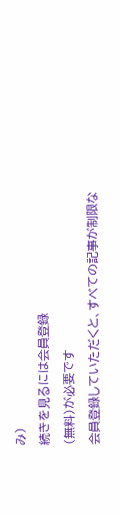み)
続きを見るには会員登録
(無料)が必要です
会員登録していただくと、すべての記事が制限な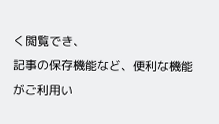く閲覧でき、
記事の保存機能など、便利な機能がご利用い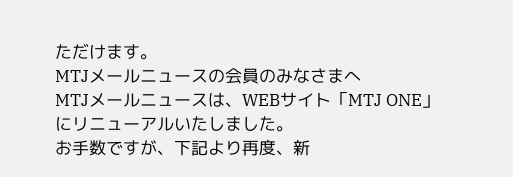ただけます。
MTJメールニュースの会員のみなさまへ
MTJメールニュースは、WEBサイト「MTJ ONE」にリニューアルいたしました。
お手数ですが、下記より再度、新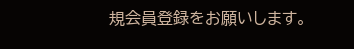規会員登録をお願いします。